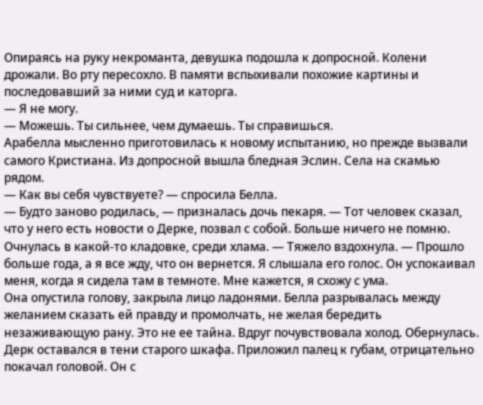Опираясь на руку некроманта, девушка подошла к допросной. Колени дрожали. Во рту пересохло. В памяти вспыхивали похожие картины и последовавший за ними суд и каторга.
— Я не могу.
— Можешь. Ты сильнее, чем думаешь. Ты справишься.
Арабелла мысленно приготовилась к новому испытанию, но прежде вызвали самого Кристиана. Из допросной вышла бледная Эслин. Села на скамью рядом.
— Как вы себя чувствуете? — спросила Белла.
— Будто заново родилась, — призналась дочь пекаря. — Тот человек сказал, что у него есть новости о Дерке, позвал с собой. Больше ничего не помню. Очнулась в какой-то кладовке, среди хлама. — Тяжело вздохнула. — Прошло больше года, а я все жду, что он вернется. Я слышала его голос. Он успокаивал меня, когда я сидела там в темноте. Мне кажется, я схожу с ума.
Она опустила голову, закрыла лицо ладонями. Белла разрывалась между желанием сказать ей правду и промолчать, не желая бередить незаживающую рану. Это не ее тайна. Вдруг почувствовала холод. Обернулась. Дерк оставался в тени старого шкафа. Приложил палец к губам, отрицательно покачал головой. Он с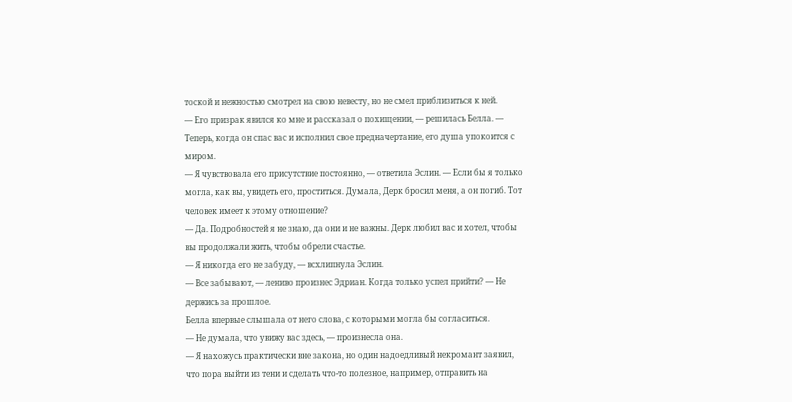тоской и нежностью смотрел на свою невесту, но не смел приблизиться к ней.
— Его призрак явился ко мне и рассказал о похищении, — решилась Белла. — Теперь, когда он спас вас и исполнил свое предначертание, его душа упокоится с миром.
— Я чувствовала его присутствие постоянно, — ответила Эслин. — Если бы я только могла, как вы, увидеть его, проститься. Думала, Дерк бросил меня, а он погиб. Тот человек имеет к этому отношение?
— Да. Подробностей я не знаю, да они и не важны. Дерк любил вас и хотел, чтобы вы продолжали жить, чтобы обрели счастье.
— Я никогда его не забуду, — всхлипнула Эслин.
— Все забывают, — лениво произнес Эдриан. Когда только успел прийти? — Не держись за прошлое.
Белла впервые слышала от него слова, с которыми могла бы согласиться.
— Не думала, что увижу вас здесь, — произнесла она.
— Я нахожусь практически вне закона, но один надоедливый некромант заявил, что пора выйти из тени и сделать что-то полезное, например, отправить на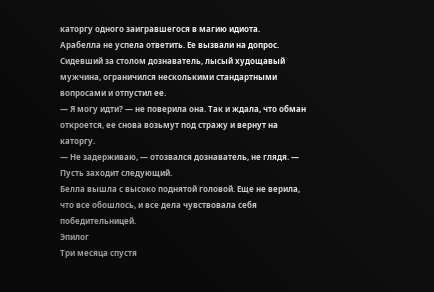каторгу одного заигравшегося в магию идиота.
Арабелла не успела ответить. Ее вызвали на допрос. Сидевший за столом дознаватель, лысый худощавый мужчина, ограничился несколькими стандартными вопросами и отпустил ее.
— Я могу идти? — не поверила она. Так и ждала, что обман откроется, ее снова возьмут под стражу и вернут на каторгу.
— Не задерживаю, — отозвался дознаватель, не глядя. — Пусть заходит следующий.
Белла вышла с высоко поднятой головой. Еще не верила, что все обошлось, и все дела чувствовала себя победительницей.
Эпилог
Три месяца спустя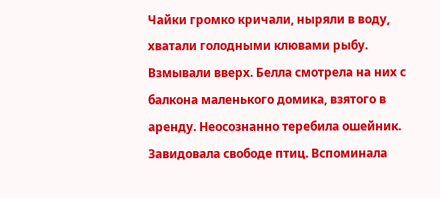Чайки громко кричали, ныряли в воду, хватали голодными клювами рыбу. Взмывали вверх. Белла смотрела на них с балкона маленького домика, взятого в аренду. Неосознанно теребила ошейник. Завидовала свободе птиц. Вспоминала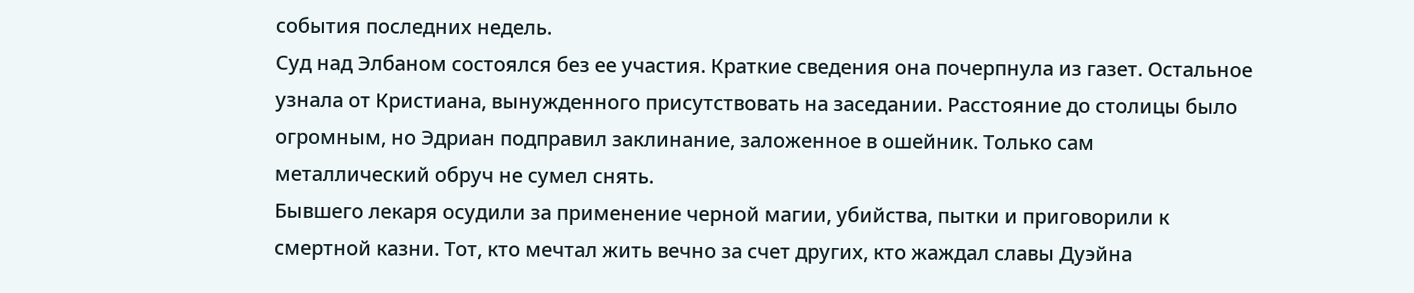события последних недель.
Суд над Элбаном состоялся без ее участия. Краткие сведения она почерпнула из газет. Остальное узнала от Кристиана, вынужденного присутствовать на заседании. Расстояние до столицы было огромным, но Эдриан подправил заклинание, заложенное в ошейник. Только сам металлический обруч не сумел снять.
Бывшего лекаря осудили за применение черной магии, убийства, пытки и приговорили к смертной казни. Тот, кто мечтал жить вечно за счет других, кто жаждал славы Дуэйна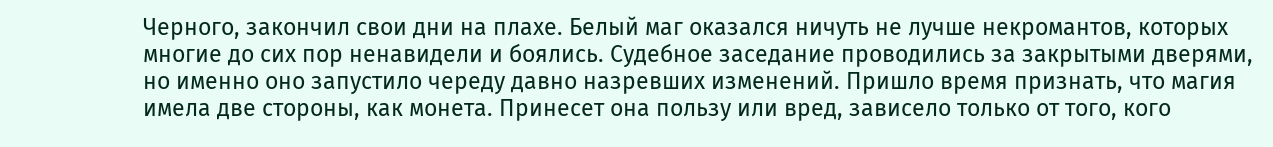Черного, закончил свои дни на плахе. Белый маг оказался ничуть не лучше некромантов, которых многие до сих пор ненавидели и боялись. Судебное заседание проводились за закрытыми дверями, но именно оно запустило череду давно назревших изменений. Пришло время признать, что магия имела две стороны, как монета. Принесет она пользу или вред, зависело только от того, кого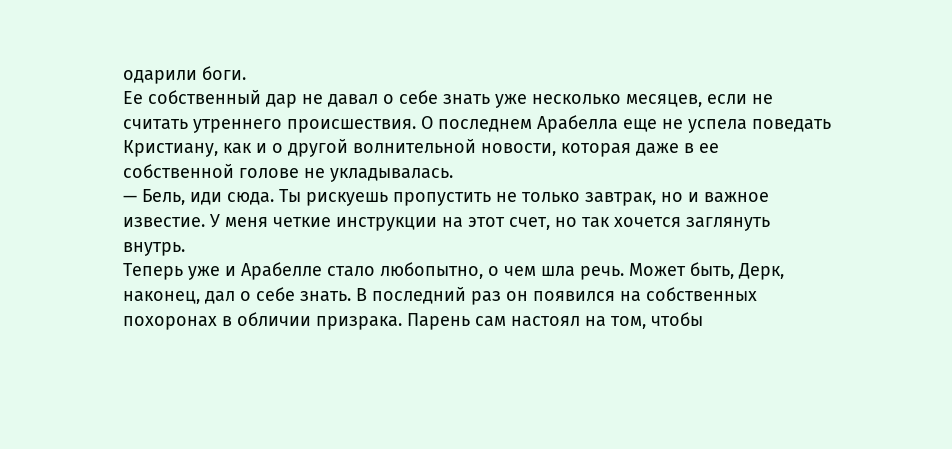одарили боги.
Ее собственный дар не давал о себе знать уже несколько месяцев, если не считать утреннего происшествия. О последнем Арабелла еще не успела поведать Кристиану, как и о другой волнительной новости, которая даже в ее собственной голове не укладывалась.
— Бель, иди сюда. Ты рискуешь пропустить не только завтрак, но и важное известие. У меня четкие инструкции на этот счет, но так хочется заглянуть внутрь.
Теперь уже и Арабелле стало любопытно, о чем шла речь. Может быть, Дерк, наконец, дал о себе знать. В последний раз он появился на собственных похоронах в обличии призрака. Парень сам настоял на том, чтобы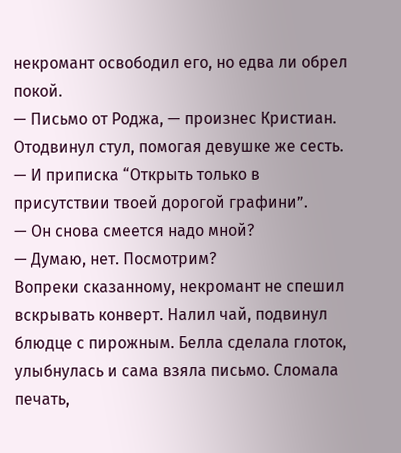некромант освободил его, но едва ли обрел покой.
— Письмо от Роджа, — произнес Кристиан. Отодвинул стул, помогая девушке же сесть. — И приписка “Открыть только в присутствии твоей дорогой графини”.
— Он снова смеется надо мной?
— Думаю, нет. Посмотрим?
Вопреки сказанному, некромант не спешил вскрывать конверт. Налил чай, подвинул блюдце с пирожным. Белла сделала глоток, улыбнулась и сама взяла письмо. Сломала печать,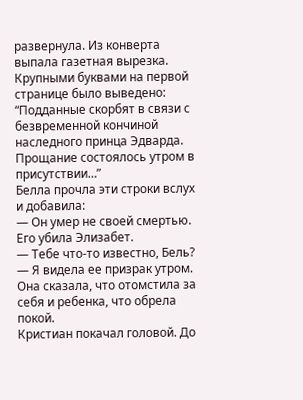развернула. Из конверта выпала газетная вырезка. Крупными буквами на первой странице было выведено:
“Подданные скорбят в связи с безвременной кончиной наследного принца Эдварда. Прощание состоялось утром в присутствии…”
Белла прочла эти строки вслух и добавила:
— Он умер не своей смертью. Его убила Элизабет.
— Тебе что-то известно, Бель?
— Я видела ее призрак утром. Она сказала, что отомстила за себя и ребенка, что обрела покой.
Кристиан покачал головой. До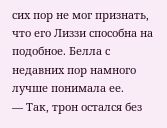сих пор не мог признать, что его Лиззи способна на подобное. Белла с недавних пор намного лучше понимала ее.
— Так, трон остался без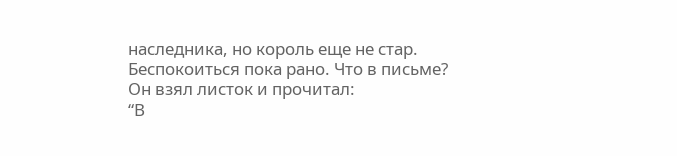наследника, но король еще не стар. Беспокоиться пока рано. Что в письме?
Он взял листок и прочитал:
“В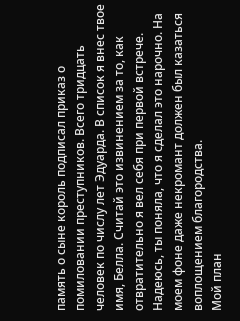память о сыне король подписал приказ о помиловании преступников. Всего тридцать человек по числу лет Эдуарда. В список я внес твое имя, Белла. Считай это извинением за то, как отвратительно я вел себя при первой встрече. Надеюсь, ты поняла, что я сделал это нарочно. На моем фоне даже некромант должен был казаться воплощением благородства.
Мой план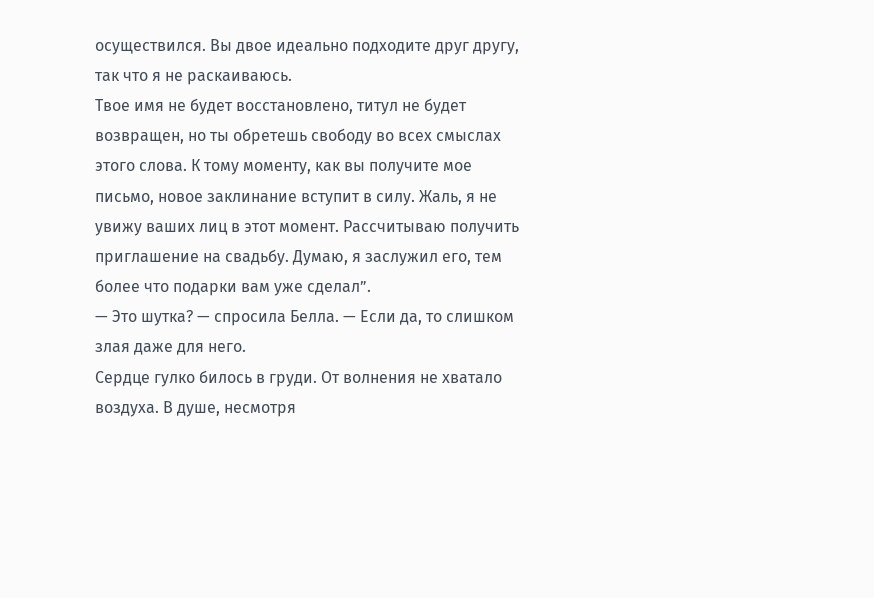осуществился. Вы двое идеально подходите друг другу, так что я не раскаиваюсь.
Твое имя не будет восстановлено, титул не будет возвращен, но ты обретешь свободу во всех смыслах этого слова. К тому моменту, как вы получите мое письмо, новое заклинание вступит в силу. Жаль, я не увижу ваших лиц в этот момент. Рассчитываю получить приглашение на свадьбу. Думаю, я заслужил его, тем более что подарки вам уже сделал”.
— Это шутка? — спросила Белла. — Если да, то слишком злая даже для него.
Сердце гулко билось в груди. От волнения не хватало воздуха. В душе, несмотря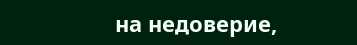на недоверие,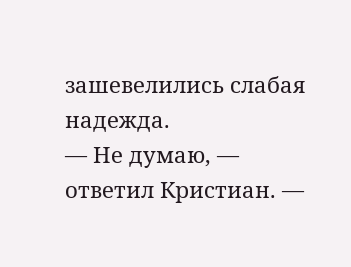зашевелились слабая надежда.
— Не думаю, — ответил Кристиан. —